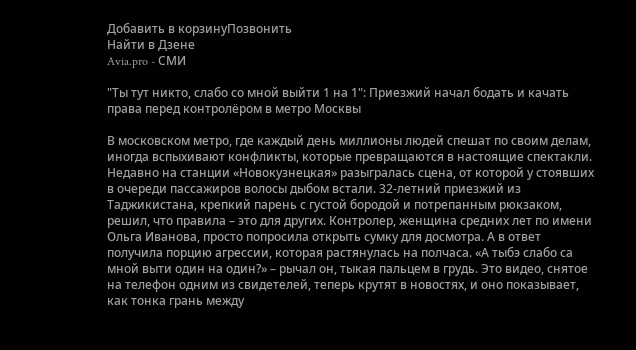Добавить в корзинуПозвонить
Найти в Дзене
Avia.pro - СМИ

"Ты тут никто, слабо со мной выйти 1 на 1": Приезжий начал бодать и качать права перед контролёром в метро Москвы

В московском метро, где каждый день миллионы людей спешат по своим делам, иногда вспыхивают конфликты, которые превращаются в настоящие спектакли. Недавно на станции «Новокузнецкая» разыгралась сцена, от которой у стоявших в очереди пассажиров волосы дыбом встали. 32-летний приезжий из Таджикистана, крепкий парень с густой бородой и потрепанным рюкзаком, решил, что правила – это для других. Контролер, женщина средних лет по имени Ольга Иванова, просто попросила открыть сумку для досмотра. А в ответ получила порцию агрессии, которая растянулась на полчаса. «А тыбэ слабо са мной выти один на один?» – рычал он, тыкая пальцем в грудь. Это видео, снятое на телефон одним из свидетелей, теперь крутят в новостях, и оно показывает, как тонка грань между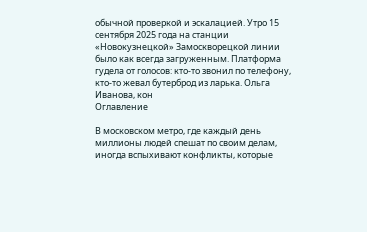обычной проверкой и эскалацией. Утро 15 сентября 2025 года на станции «Новокузнецкой» Замоскворецкой линии было как всегда загруженным. Платформа гудела от голосов: кто-то звонил по телефону, кто-то жевал бутерброд из ларька. Ольга Иванова, кон
Оглавление

В московском метро, где каждый день миллионы людей спешат по своим делам, иногда вспыхивают конфликты, которые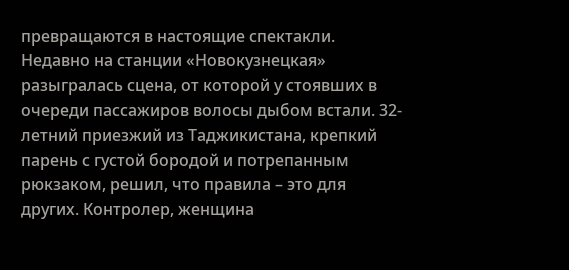превращаются в настоящие спектакли. Недавно на станции «Новокузнецкая» разыгралась сцена, от которой у стоявших в очереди пассажиров волосы дыбом встали. 32-летний приезжий из Таджикистана, крепкий парень с густой бородой и потрепанным рюкзаком, решил, что правила – это для других. Контролер, женщина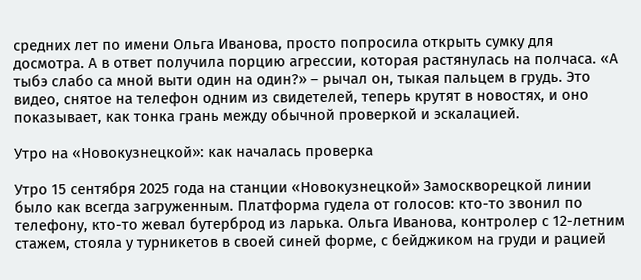средних лет по имени Ольга Иванова, просто попросила открыть сумку для досмотра. А в ответ получила порцию агрессии, которая растянулась на полчаса. «А тыбэ слабо са мной выти один на один?» – рычал он, тыкая пальцем в грудь. Это видео, снятое на телефон одним из свидетелей, теперь крутят в новостях, и оно показывает, как тонка грань между обычной проверкой и эскалацией.

Утро на «Новокузнецкой»: как началась проверка

Утро 15 сентября 2025 года на станции «Новокузнецкой» Замоскворецкой линии было как всегда загруженным. Платформа гудела от голосов: кто-то звонил по телефону, кто-то жевал бутерброд из ларька. Ольга Иванова, контролер с 12-летним стажем, стояла у турникетов в своей синей форме, с бейджиком на груди и рацией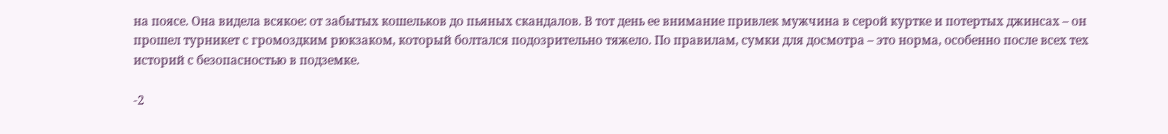на поясе. Она видела всякое: от забытых кошельков до пьяных скандалов. В тот день ее внимание привлек мужчина в серой куртке и потертых джинсах – он прошел турникет с громоздким рюкзаком, который болтался подозрительно тяжело. По правилам, сумки для досмотра – это норма, особенно после всех тех историй с безопасностью в подземке.

-2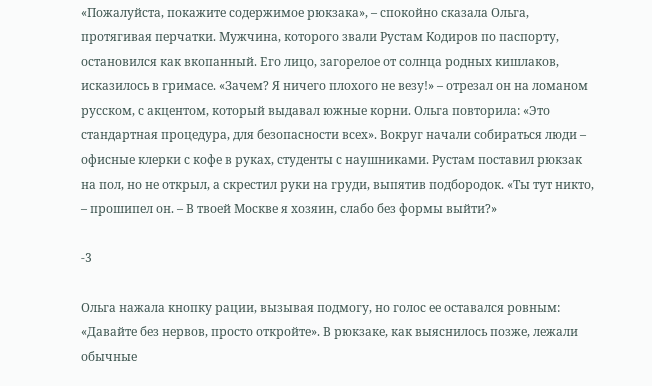«Пожалуйста, покажите содержимое рюкзака», – спокойно сказала Ольга, протягивая перчатки. Мужчина, которого звали Рустам Кодиров по паспорту, остановился как вкопанный. Его лицо, загорелое от солнца родных кишлаков, исказилось в гримасе. «Зачем? Я ничего плохого не везу!» – отрезал он на ломаном русском, с акцентом, который выдавал южные корни. Ольга повторила: «Это стандартная процедура, для безопасности всех». Вокруг начали собираться люди – офисные клерки с кофе в руках, студенты с наушниками. Рустам поставил рюкзак на пол, но не открыл, а скрестил руки на груди, выпятив подбородок. «Ты тут никто, – прошипел он. – В твоей Москве я хозяин, слабо без формы выйти?»

-3

Ольга нажала кнопку рации, вызывая подмогу, но голос ее оставался ровным: «Давайте без нервов, просто откройте». В рюкзаке, как выяснилось позже, лежали обычные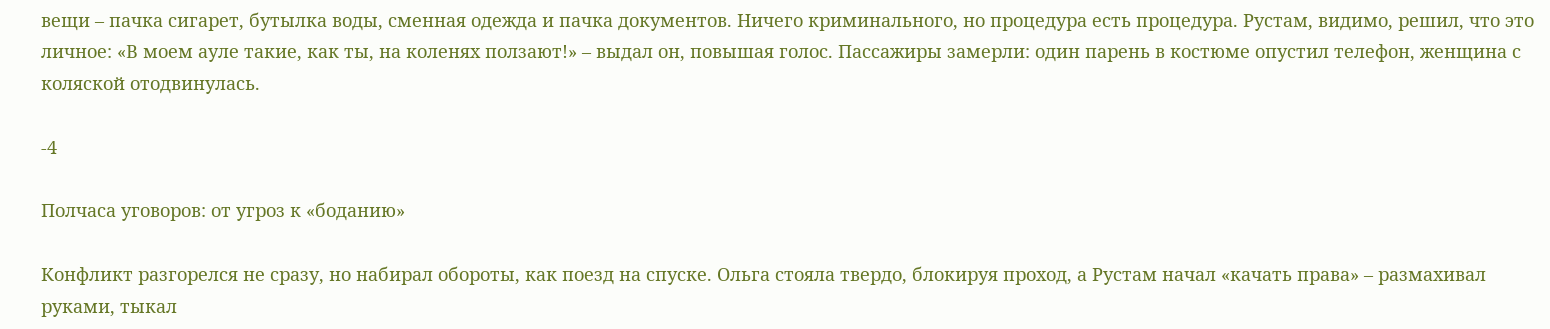вещи – пачка сигарет, бутылка воды, сменная одежда и пачка документов. Ничего криминального, но процедура есть процедура. Рустам, видимо, решил, что это личное: «В моем ауле такие, как ты, на коленях ползают!» – выдал он, повышая голос. Пассажиры замерли: один парень в костюме опустил телефон, женщина с коляской отодвинулась.

-4

Полчаса уговоров: от угроз к «боданию»

Конфликт разгорелся не сразу, но набирал обороты, как поезд на спуске. Ольга стояла твердо, блокируя проход, а Рустам начал «качать права» – размахивал руками, тыкал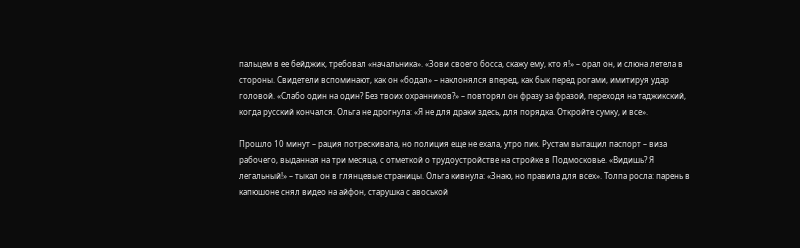пальцем в ее бейджик, требовал «начальника». «Зови своего босса, скажу ему, кто я!» – орал он, и слюна летела в стороны. Свидетели вспоминают, как он «бодал» – наклонялся вперед, как бык перед рогами, имитируя удар головой. «Слабо один на один? Без твоих охранников?» – повторял он фразу за фразой, переходя на таджикский, когда русский кончался. Ольга не дрогнула: «Я не для драки здесь, для порядка. Откройте сумку, и все».

Прошло 10 минут – рация потрескивала, но полиция еще не ехала, утро пик. Рустам вытащил паспорт – виза рабочего, выданная на три месяца, с отметкой о трудоустройстве на стройке в Подмосковье. «Видишь? Я легальный!» – тыкал он в глянцевые страницы. Ольга кивнула: «Знаю, но правила для всех». Толпа росла: парень в капюшоне снял видео на айфон, старушка с авоськой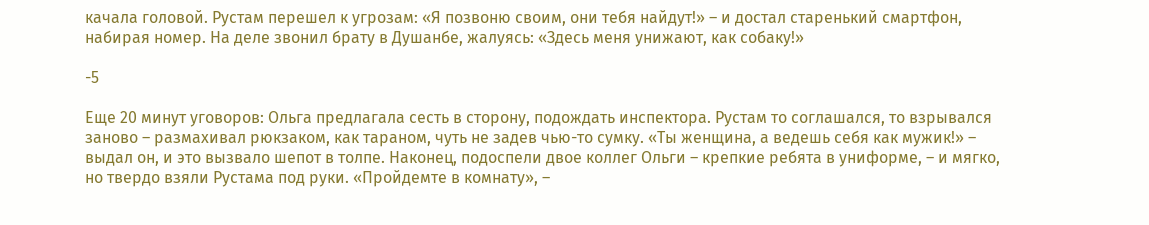качала головой. Рустам перешел к угрозам: «Я позвоню своим, они тебя найдут!» – и достал старенький смартфон, набирая номер. На деле звонил брату в Душанбе, жалуясь: «Здесь меня унижают, как собаку!»

-5

Еще 20 минут уговоров: Ольга предлагала сесть в сторону, подождать инспектора. Рустам то соглашался, то взрывался заново – размахивал рюкзаком, как тараном, чуть не задев чью-то сумку. «Ты женщина, а ведешь себя как мужик!» – выдал он, и это вызвало шепот в толпе. Наконец, подоспели двое коллег Ольги – крепкие ребята в униформе, – и мягко, но твердо взяли Рустама под руки. «Пройдемте в комнату», –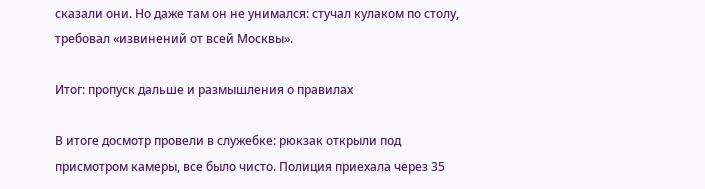сказали они. Но даже там он не унимался: стучал кулаком по столу, требовал «извинений от всей Москвы».

Итог: пропуск дальше и размышления о правилах

В итоге досмотр провели в служебке: рюкзак открыли под присмотром камеры, все было чисто. Полиция приехала через 35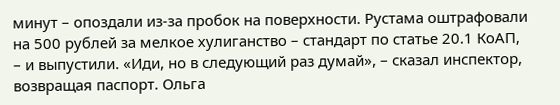минут – опоздали из-за пробок на поверхности. Рустама оштрафовали на 500 рублей за мелкое хулиганство – стандарт по статье 20.1 КоАП, – и выпустили. «Иди, но в следующий раз думай», – сказал инспектор, возвращая паспорт. Ольга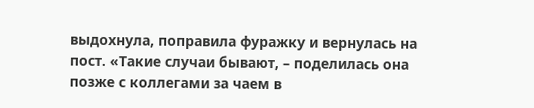выдохнула, поправила фуражку и вернулась на пост. «Такие случаи бывают, – поделилась она позже с коллегами за чаем в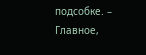подсобке. – Главное,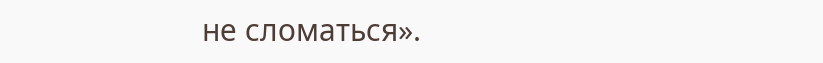не сломаться».